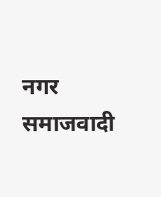नगर समाजवादी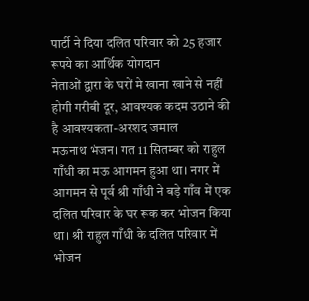पार्टी ने दिया दलित परिवार को 25 हजार रूपये का आर्थिक योगदान
नेताओं द्वारा के घरों मे खाना खाने से नहीं होगी गरीबी दूर, आवश्यक कदम उठाने की है आवश्यकता-अरशद जमाल
मऊनाथ भंजन। गत 11 सितम्बर को राहुल गाँधी का मऊ आगमन हुआ था। नगर में आगमन से पूर्व श्री गाँधी ने बड़े गाँव में एक दलित परिवार के घर रूक कर भोजन किया था। श्री राहुल गाँधी के दलित परिवार में भोजन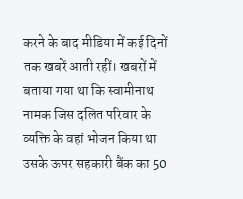करने के बाद मीडिया में कई दिनों तक खबरें आती रहीं। खबरों में बताया गया था कि स्वामीनाथ नामक जिस दलित परिवार के व्यक्ति के वहां भोजन किया था उसके ऊपर सहकारी बैंक का 50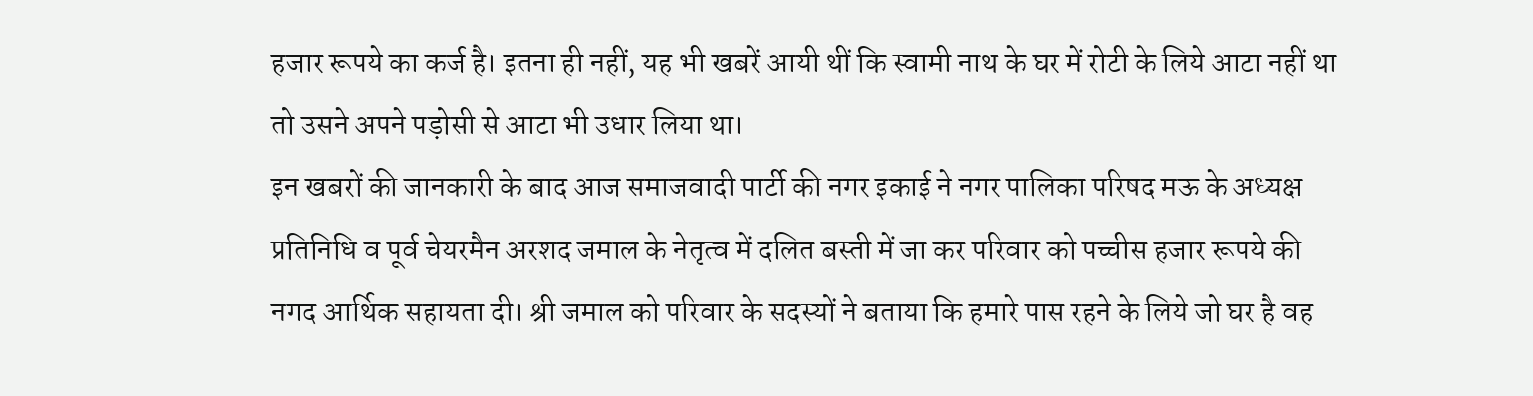हजार रूपये का कर्ज है। इतना ही नहीं, यह भी खबरें आयी थीं कि स्वामी नाथ के घर में रोटी के लिये आटा नहीं था तो उसने अपने पड़ोसी से आटा भी उधार लिया था।
इन खबरों की जानकारी के बाद आज समाजवादी पार्टी की नगर इकाई ने नगर पालिका परिषद मऊ के अध्यक्ष प्रतिनिधि व पूर्व चेयरमैन अरशद जमाल के नेतृत्व में दलित बस्ती में जा कर परिवार को पच्चीस हजार रूपये की नगद आर्थिक सहायता दी। श्री जमाल को परिवार के सदस्यों ने बताया कि हमारे पास रहने के लिये जो घर है वह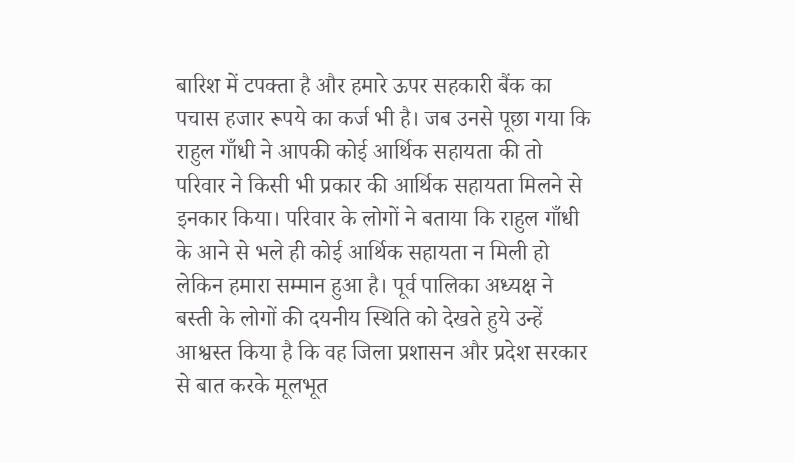बारिश में टपक्ता है और हमारे ऊपर सहकारी बैंक का पचास हजार रूपये का कर्ज भी है। जब उनसे पूछा गया कि राहुल गाँधी ने आपकी कोई आर्थिक सहायता की तो परिवार ने किसी भी प्रकार की आर्थिक सहायता मिलने से इनकार किया। परिवार के लोगों ने बताया कि राहुल गाँधी के आने से भले ही कोई आर्थिक सहायता न मिली हो लेकिन हमारा सम्मान हुआ है। पूर्व पालिका अध्यक्ष ने बस्ती के लोगों की दयनीय स्थिति को देखते हुये उन्हें आश्वस्त किया है कि वह जिला प्रशासन और प्रदेश सरकार से बात करके मूलभूत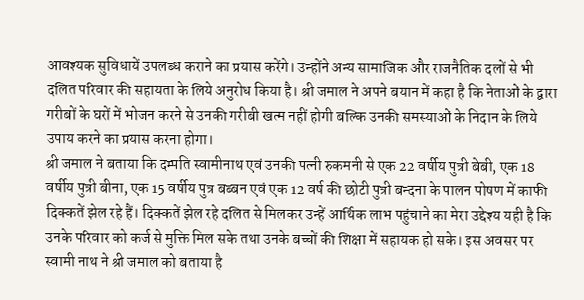आवश्यक सुविधायें उपलब्ध कराने का प्रयास करेंगे। उन्होंने अन्य सामाजिक और राजनैतिक दलों से भी दलित परिवार की सहायता के लिये अनुरोध किया है। श्री जमाल ने अपने बयान में कहा है कि नेताओं के द्वारा गरीबों के घरों में भोजन करने से उनकी गरीबी खत्म नहीं होगी बल्कि उनकी समस्याओं के निदान के लिये उपाय करने का प्रयास करना होगा।
श्री जमाल ने बताया कि दम्पति स्वामीनाथ एवं उनकी पत्नी रुकमनी से एक 22 वर्षीय पुत्री बेबी, एक 18 वर्षीय पुत्री बीना, एक 15 वर्षीय पुत्र बब्बन एवं एक 12 वर्ष की छोटी पुत्री बन्दना के पालन पोषण में काफी दिक्कतें झेल रहे हैं। दिक्कतें झेल रहे दलित से मिलकर उन्हें आर्थिक लाभ पहुंचाने का मेरा उद्देश्य यही है कि उनके परिवार को कर्ज से मुक्ति मिल सके तथा उनके बच्चों की शिक्षा में सहायक हो सके। इस अवसर पर स्वामी नाथ ने श्री जमाल को बताया है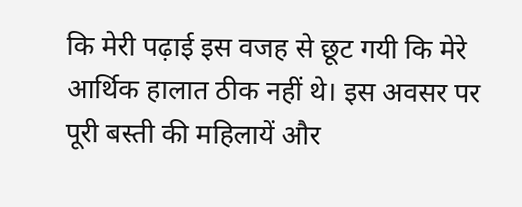कि मेरी पढ़ाई इस वजह से छूट गयी कि मेरे आर्थिक हालात ठीक नहीं थे। इस अवसर पर पूरी बस्ती की महिलायें और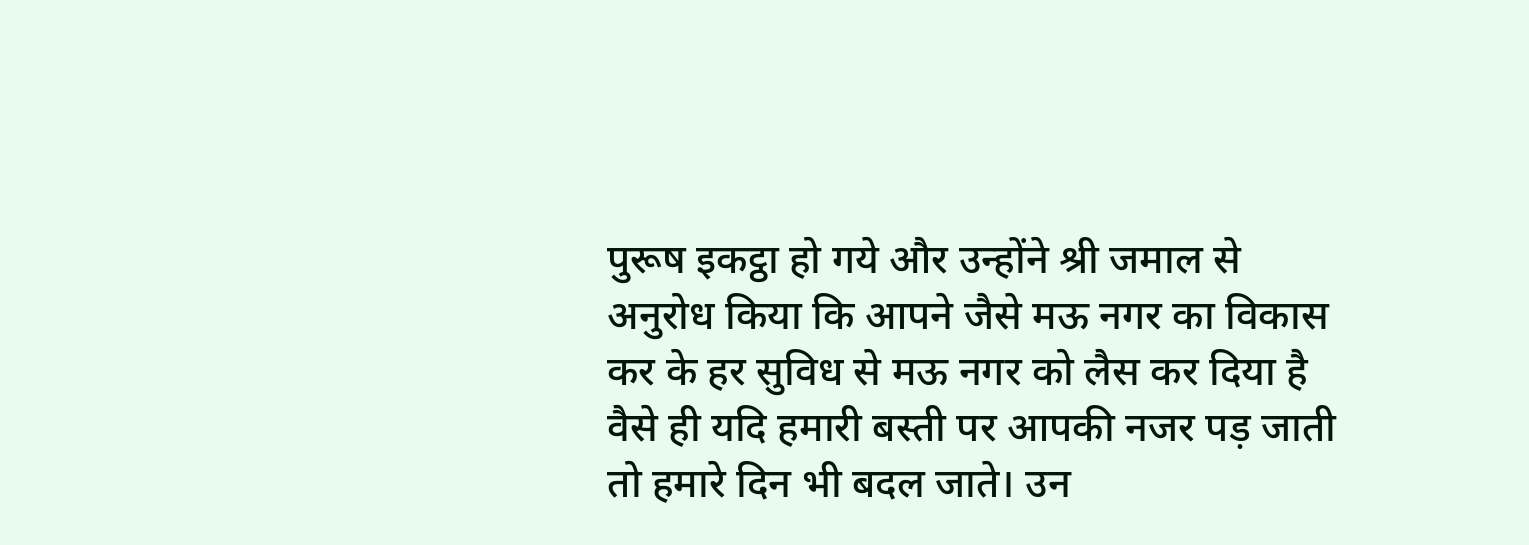पुरूष इकट्ठा हो गये और उन्होंने श्री जमाल से अनुरोध किया कि आपने जैसे मऊ नगर का विकास कर के हर सुविध से मऊ नगर को लैस कर दिया है वैसे ही यदि हमारी बस्ती पर आपकी नजर पड़ जाती तो हमारे दिन भी बदल जाते। उन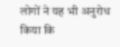लोगों ने यह भी अनुरोध किया कि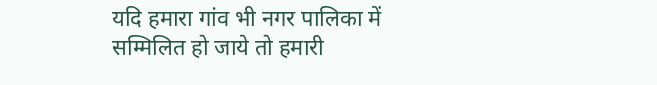यदि हमारा गांव भी नगर पालिका में सम्मिलित हो जाये तो हमारी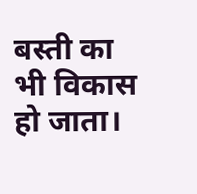बस्ती का भी विकास हो जाता।